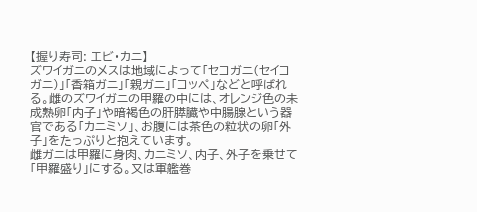【握り寿司: エビ・カニ】
ズワイガニのメスは地域によって「セコガニ(セイコガニ)」「香箱ガニ」「親ガニ」「コッペ」などと呼ばれる。雌のズワイガニの甲羅の中には、オレンジ色の未成熟卵「内子」や暗褐色の肝膵臓や中腸腺という器官である「カニミソ」、お腹には茶色の粒状の卵「外子」をたっぷりと抱えています。
雌ガニは甲羅に身肉、カニミソ、内子、外子を乗せて「甲羅盛り」にする。又は軍艦巻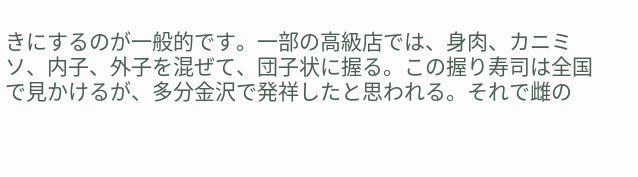きにするのが一般的です。一部の高級店では、身肉、カニミソ、内子、外子を混ぜて、団子状に握る。この握り寿司は全国で見かけるが、多分金沢で発祥したと思われる。それで雌の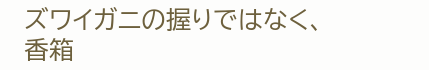ズワイガニの握りではなく、香箱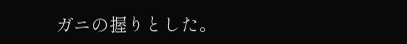ガニの握りとした。